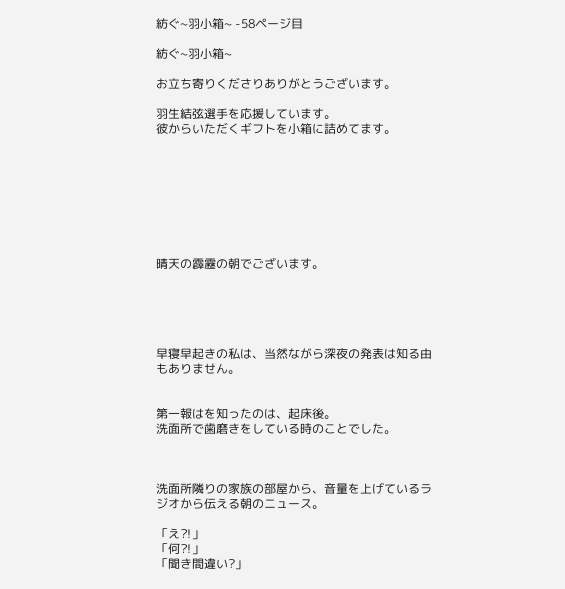紡ぐ~羽小箱~ -58ページ目

紡ぐ~羽小箱~

お立ち寄りくださりありがとうございます。

羽生結弦選手を応援しています。
彼からいただくギフトを小箱に詰めてます。








晴天の霹靂の朝でございます。





早寝早起きの私は、当然ながら深夜の発表は知る由もありません。


第一報はを知ったのは、起床後。
洗面所で歯磨きをしている時のことでした。



洗面所隣りの家族の部屋から、音量を上げているラジオから伝える朝のニュース。

「え⁈」
「何⁈」
「聞き間違い?」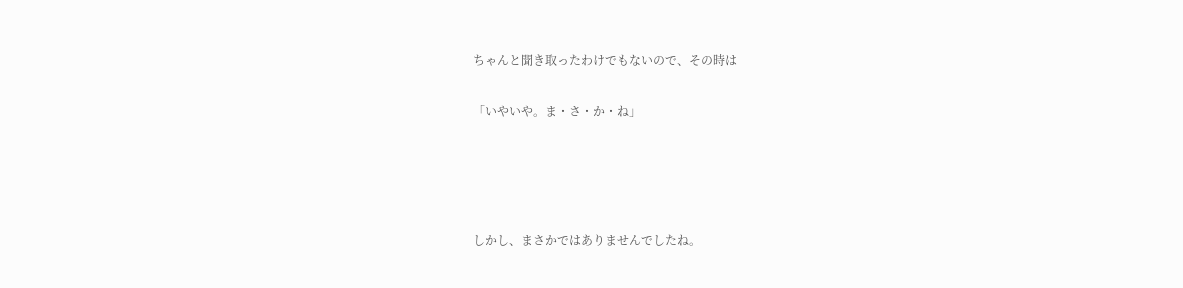ちゃんと聞き取ったわけでもないので、その時は

「いやいや。ま・さ・か・ね」




しかし、まさかではありませんでしたね。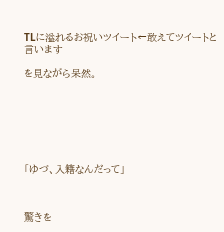TLに溢れるお祝いツイート←敢えてツイートと言います

を見ながら呆然。







「ゆづ、入籍なんだって」



驚きを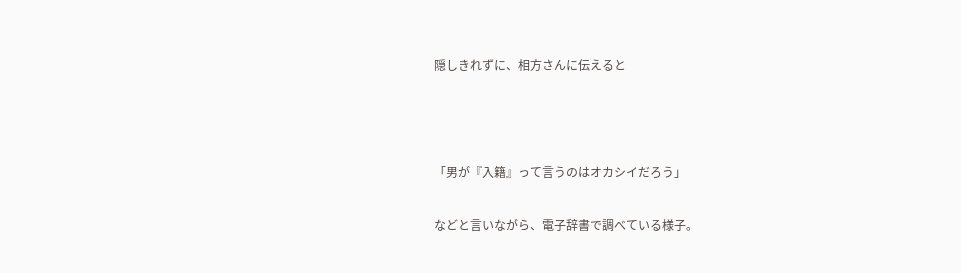隠しきれずに、相方さんに伝えると



「男が『入籍』って言うのはオカシイだろう」

などと言いながら、電子辞書で調べている様子。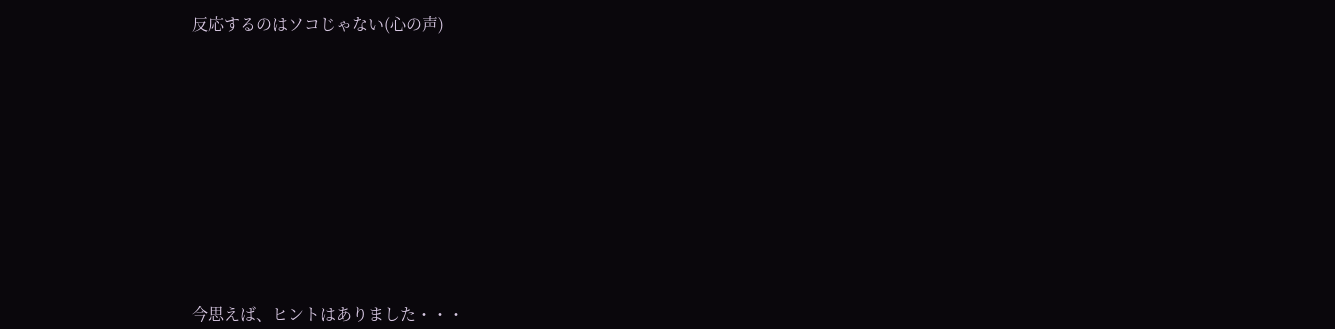反応するのはソコじゃない(心の声)











今思えば、ヒントはありました・・・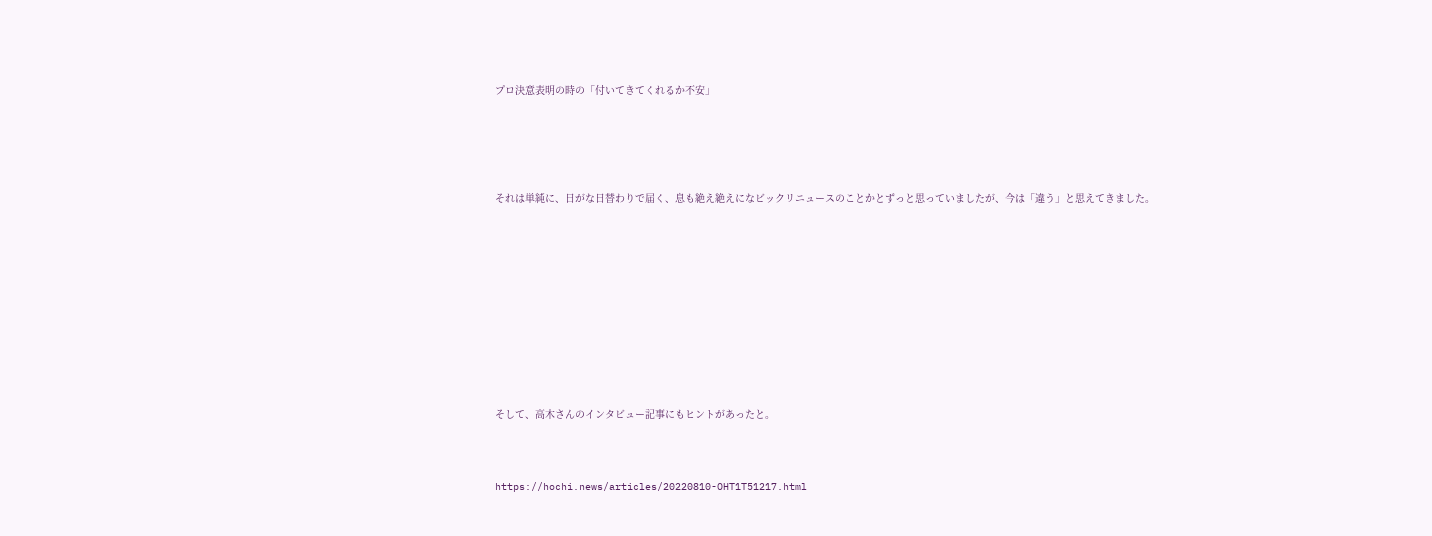プロ決意表明の時の「付いてきてくれるか不安」





それは単純に、日がな日替わりで届く、息も絶え絶えになビックリニュースのことかとずっと思っていましたが、今は「違う」と思えてきました。











そして、高木さんのインタビュー記事にもヒントがあったと。



https://hochi.news/articles/20220810-OHT1T51217.html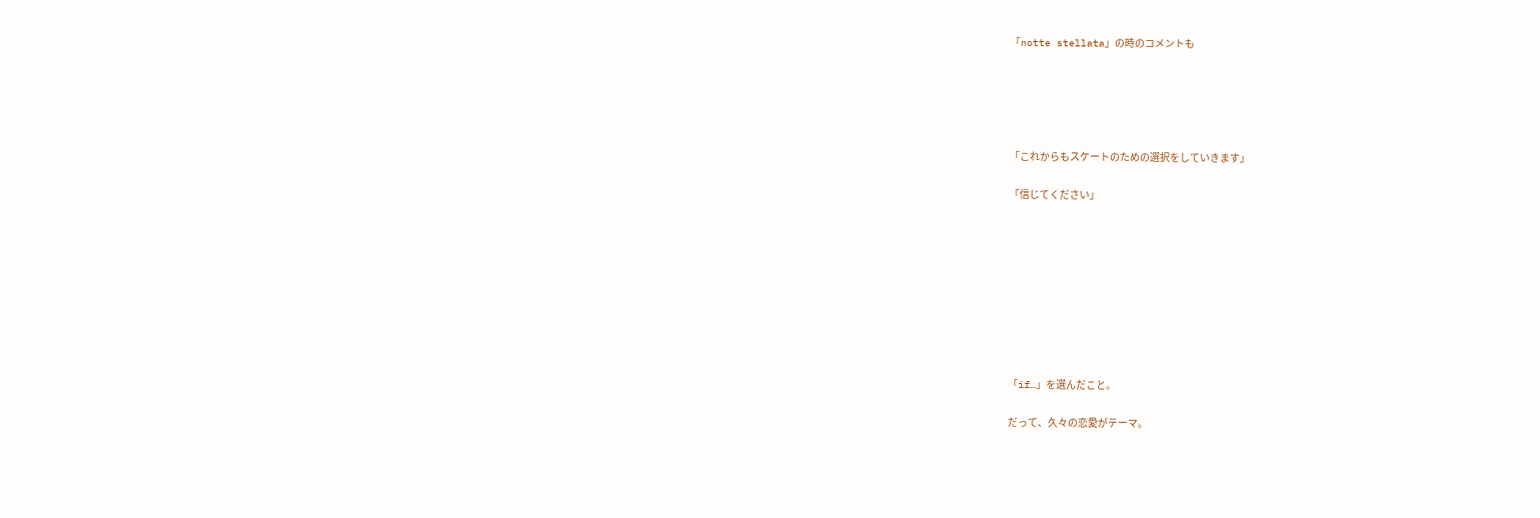「notte stellata」の時のコメントも





「これからもスケートのための選択をしていきます」

「信じてください」









「if…」を選んだこと。

だって、久々の恋愛がテーマ。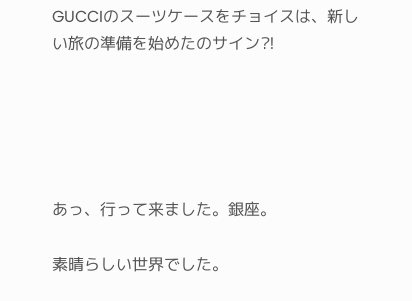GUCCIのスーツケースをチョイスは、新しい旅の準備を始めたのサイン⁈





あっ、行って来ました。銀座。

素晴らしい世界でした。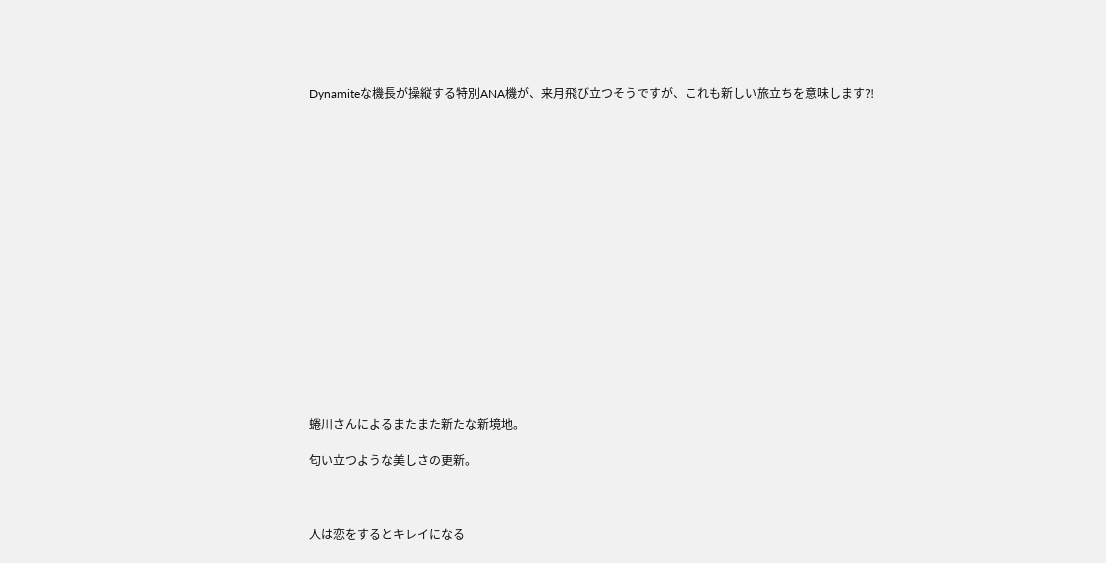Dynamiteな機長が操縦する特別ANA機が、来月飛び立つそうですが、これも新しい旅立ちを意味します⁈

















蜷川さんによるまたまた新たな新境地。

匂い立つような美しさの更新。



人は恋をするとキレイになる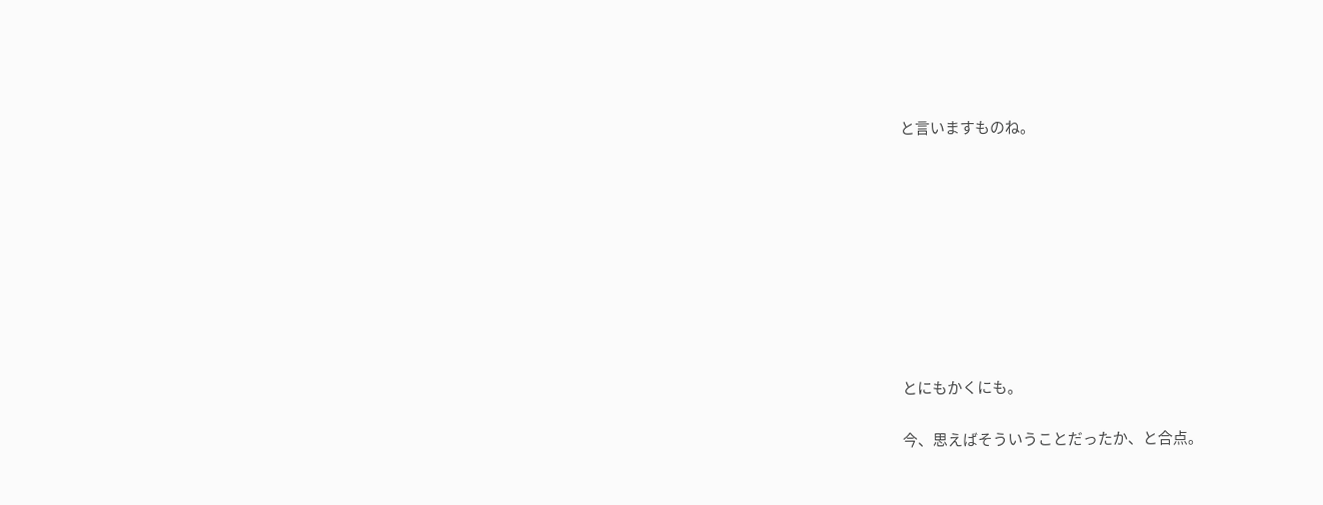と言いますものね。









とにもかくにも。

今、思えばそういうことだったか、と合点。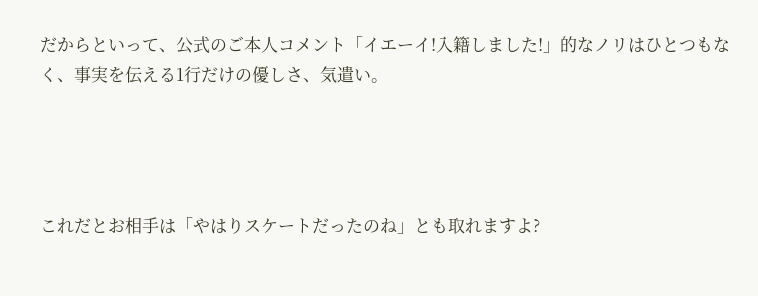だからといって、公式のご本人コメント「イエーイ!入籍しました!」的なノリはひとつもなく、事実を伝える1行だけの優しさ、気遣い。




これだとお相手は「やはりスケートだったのね」とも取れますよ?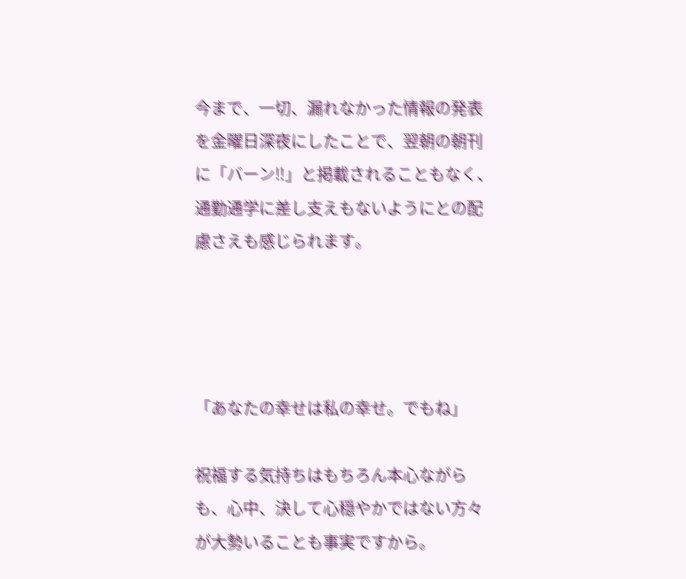今まで、一切、漏れなかった情報の発表を金曜日深夜にしたことで、翌朝の朝刊に「バーン‼」と掲載されることもなく、通勤通学に差し支えもないようにとの配慮さえも感じられます。




「あなたの幸せは私の幸せ。でもね」

祝福する気持ちはもちろん本心ながらも、心中、決して心穏やかではない方々が大勢いることも事実ですから。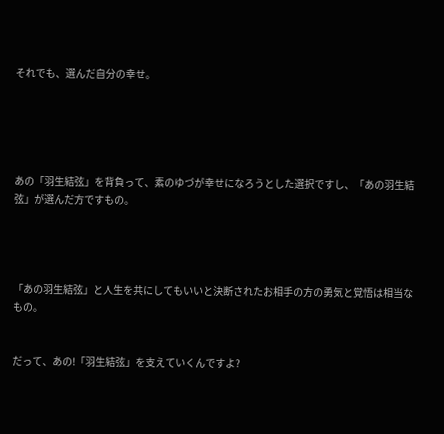それでも、選んだ自分の幸せ。





あの「羽生結弦」を背負って、素のゆづが幸せになろうとした選択ですし、「あの羽生結弦」が選んだ方ですもの。




「あの羽生結弦」と人生を共にしてもいいと決断されたお相手の方の勇気と覚悟は相当なもの。


だって、あの!「羽生結弦」を支えていくんですよ?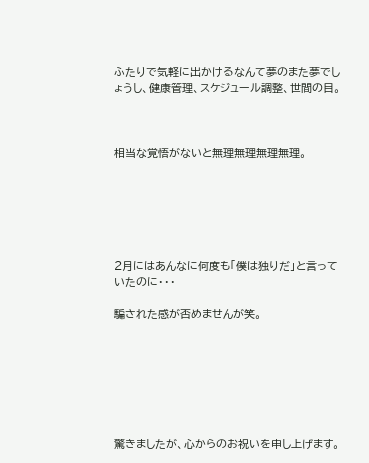ふたりで気軽に出かけるなんて夢のまた夢でしょうし、健康管理、スケジュール調整、世間の目。



相当な覚悟がないと無理無理無理無理。






2月にはあんなに何度も「僕は独りだ」と言っていたのに・・・

騙された感が否めませんが笑。







驚きましたが、心からのお祝いを申し上げます。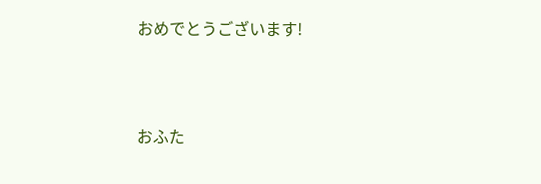おめでとうございます!



おふた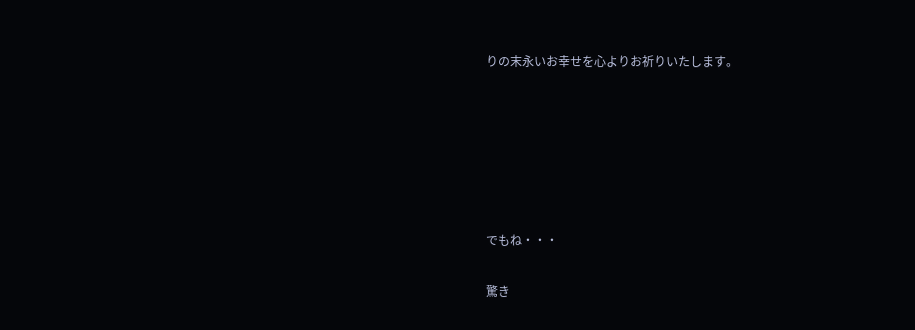りの末永いお幸せを心よりお祈りいたします。






でもね・・・

驚き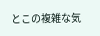とこの複雑な気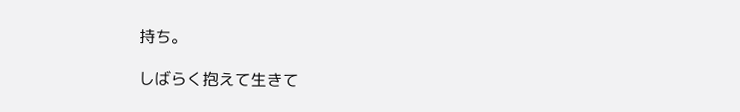持ち。

しばらく抱えて生きて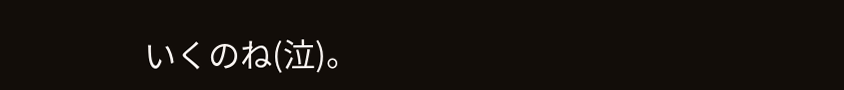いくのね(泣)。